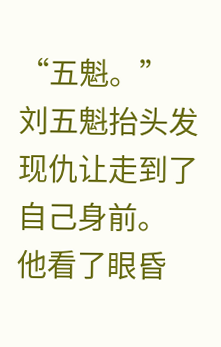“五魁。”
刘五魁抬头发现仇让走到了自己身前。
他看了眼昏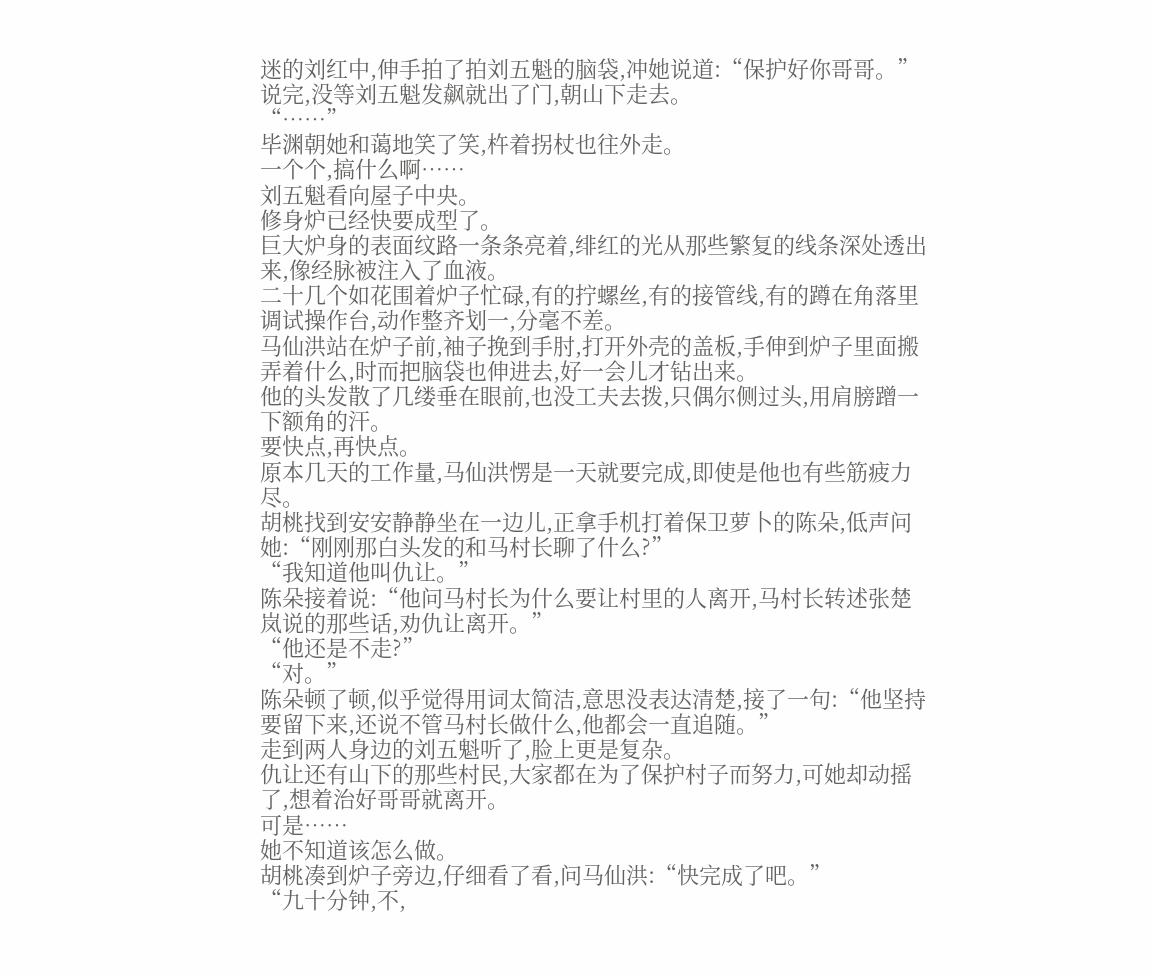迷的刘红中,伸手拍了拍刘五魁的脑袋,冲她说道:“保护好你哥哥。”
说完,没等刘五魁发飙就出了门,朝山下走去。
“……”
毕渊朝她和蔼地笑了笑,杵着拐杖也往外走。
一个个,搞什么啊……
刘五魁看向屋子中央。
修身炉已经快要成型了。
巨大炉身的表面纹路一条条亮着,绯红的光从那些繁复的线条深处透出来,像经脉被注入了血液。
二十几个如花围着炉子忙碌,有的拧螺丝,有的接管线,有的蹲在角落里调试操作台,动作整齐划一,分毫不差。
马仙洪站在炉子前,袖子挽到手肘,打开外壳的盖板,手伸到炉子里面搬弄着什么,时而把脑袋也伸进去,好一会儿才钻出来。
他的头发散了几缕垂在眼前,也没工夫去拨,只偶尔侧过头,用肩膀蹭一下额角的汗。
要快点,再快点。
原本几天的工作量,马仙洪愣是一天就要完成,即使是他也有些筋疲力尽。
胡桃找到安安静静坐在一边儿,正拿手机打着保卫萝卜的陈朵,低声问她:“刚刚那白头发的和马村长聊了什么?”
“我知道他叫仇让。”
陈朵接着说:“他问马村长为什么要让村里的人离开,马村长转述张楚岚说的那些话,劝仇让离开。”
“他还是不走?”
“对。”
陈朵顿了顿,似乎觉得用词太简洁,意思没表达清楚,接了一句:“他坚持要留下来,还说不管马村长做什么,他都会一直追随。”
走到两人身边的刘五魁听了,脸上更是复杂。
仇让还有山下的那些村民,大家都在为了保护村子而努力,可她却动摇了,想着治好哥哥就离开。
可是……
她不知道该怎么做。
胡桃凑到炉子旁边,仔细看了看,问马仙洪:“快完成了吧。”
“九十分钟,不,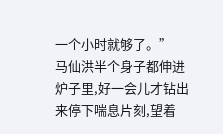一个小时就够了。”
马仙洪半个身子都伸进炉子里,好一会儿才钻出来停下喘息片刻,望着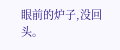眼前的炉子,没回头。